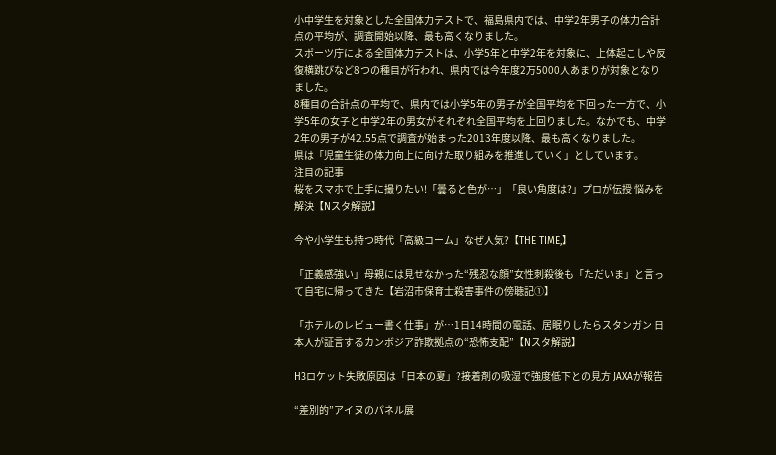小中学生を対象とした全国体力テストで、福島県内では、中学2年男子の体力合計点の平均が、調査開始以降、最も高くなりました。
スポーツ庁による全国体力テストは、小学5年と中学2年を対象に、上体起こしや反復横跳びなど8つの種目が行われ、県内では今年度2万5000人あまりが対象となりました。
8種目の合計点の平均で、県内では小学5年の男子が全国平均を下回った一方で、小学5年の女子と中学2年の男女がそれぞれ全国平均を上回りました。なかでも、中学2年の男子が42.55点で調査が始まった2013年度以降、最も高くなりました。
県は「児童生徒の体力向上に向けた取り組みを推進していく」としています。
注目の記事
桜をスマホで上手に撮りたい!「曇ると色が…」「良い角度は?」プロが伝授 悩みを解決【Nスタ解説】

今や小学生も持つ時代「高級コーム」なぜ人気?【THE TIME,】

「正義感強い」母親には見せなかった“残忍な顔”女性刺殺後も「ただいま」と言って自宅に帰ってきた【岩沼市保育士殺害事件の傍聴記①】

「ホテルのレビュー書く仕事」が…1日14時間の電話、居眠りしたらスタンガン 日本人が証言するカンボジア詐欺拠点の“恐怖支配”【Nスタ解説】

H3ロケット失敗原因は「日本の夏」?接着剤の吸湿で強度低下との見方 JAXAが報告

“差別的”アイヌのパネル展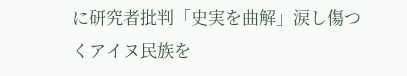に研究者批判「史実を曲解」涙し傷つくアイヌ民族を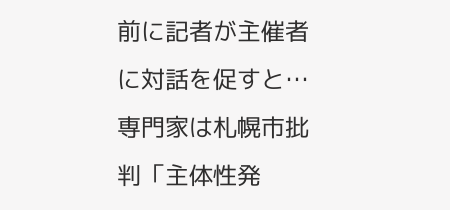前に記者が主催者に対話を促すと…専門家は札幌市批判「主体性発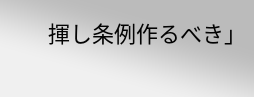揮し条例作るべき」